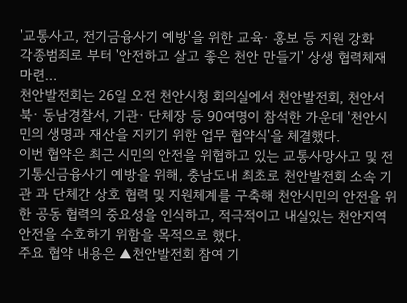'교통사고, 전기금융사기 예방'을 위한 교육· 홍보 등 지원 강화
각종범죄로 부터 '안전하고 살고 좋은 천안 만들기' 상생 협력체재 마련…
천안발전회는 26일 오전 천안시청 회의실에서 천안발전회, 천안서북· 동남경찰서, 기관· 단체장 등 90여명이 참석한 가운데 '천안시민의 생명과 재산을 지키기 위한 업무 협약식'을 체결했다.
이번 협약은 최근 시민의 안전을 위협하고 있는 교통사망사고 및 전기통신금융사기 예방을 위해, 충남도내 최초로 천안발전회 소속 기관 과 단체간 상호 협력 및 지원체계를 구축해 천안시민의 안전을 위한 공동 협력의 중요성을 인식하고, 적극적이고 내실있는 천안지역 안전을 수호하기 위함을 목적으로 했다.
주요 협약 내용은 ▲천안발전회 참여 기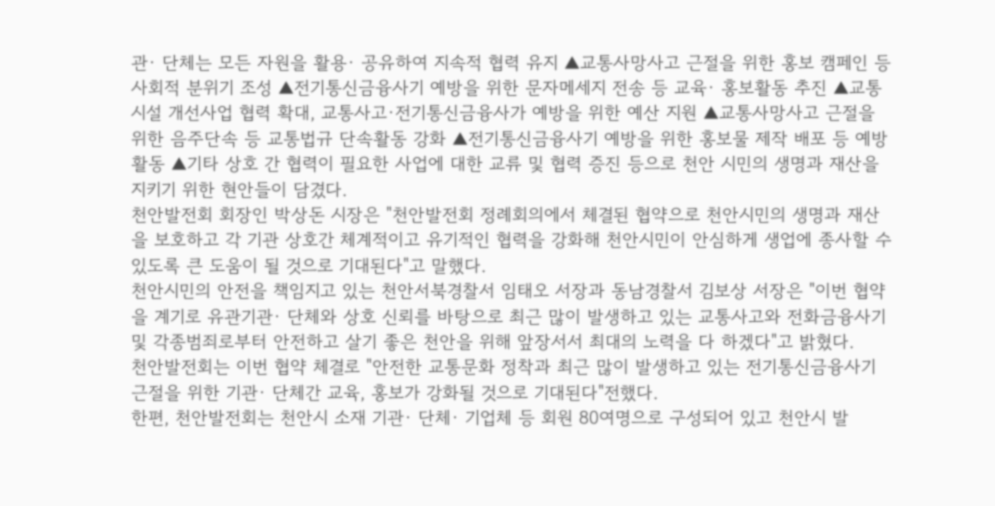관· 단체는 모든 자원을 활용· 공유하여 지속적 협력 유지 ▲교통사망사고 근절을 위한 홍보 캠페인 등 사회적 분위기 조성 ▲전기통신금융사기 예방을 위한 문자메세지 전송 등 교육· 홍보활동 추진 ▲교통시설 개선사업 협력 확대, 교통사고·전기통신금융사가 예방을 위한 예산 지원 ▲교통사망사고 근절을 위한 음주단속 등 교통법규 단속활동 강화 ▲전기통신금융사기 예방을 위한 홍보물 제작 배포 등 예방활동 ▲기타 상호 간 협력이 필요한 사업에 대한 교류 및 협력 증진 등으로 천안 시민의 생명과 재산을 지키기 위한 현안들이 담겼다.
천안발전회 회장인 박상돈 시장은 "천안발전회 정례회의에서 체결된 협약으로 천안시민의 생명과 재산을 보호하고 각 기관 상호간 체계적이고 유기적인 협력을 강화해 천안시민이 안심하게 생업에 종사할 수 있도록 큰 도움이 될 것으로 기대된다"고 말했다.
천안시민의 안전을 책임지고 있는 천안서북경찰서 임태오 서장과 동남경찰서 김보상 서장은 "이번 협약을 계기로 유관기관· 단체와 상호 신뢰를 바탕으로 최근 많이 발생하고 있는 교통사고와 전화금융사기 및 각종범죄로부터 안전하고 살기 좋은 천안을 위해 앞장서서 최대의 노력을 다 하겠다"고 밝혔다.
천안발전회는 이번 협약 체결로 "안전한 교통문화 정착과 최근 많이 발생하고 있는 전기통신금융사기 근절을 위한 기관· 단체간 교육, 홍보가 강화될 것으로 기대된다"전했다.
한편, 천안발전회는 천안시 소재 기관· 단체· 기업체 등 회원 80여명으로 구성되어 있고 천안시 발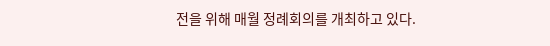전을 위해 매월 정례회의를 개최하고 있다.